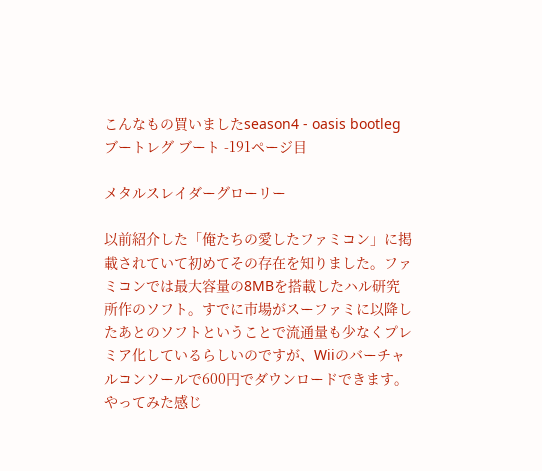こんなもの買いましたseason4 - oasis bootleg ブートレグ ブート -191ページ目

メタルスレイダーグローリー

以前紹介した「俺たちの愛したファミコン」に掲載されていて初めてその存在を知りました。ファミコンでは最大容量の8MBを搭載したハル研究所作のソフト。すでに市場がスーファミに以降したあとのソフトということで流通量も少なくプレミア化しているらしいのですが、Wiiのバーチャルコンソールで600円でダウンロードできます。やってみた感じ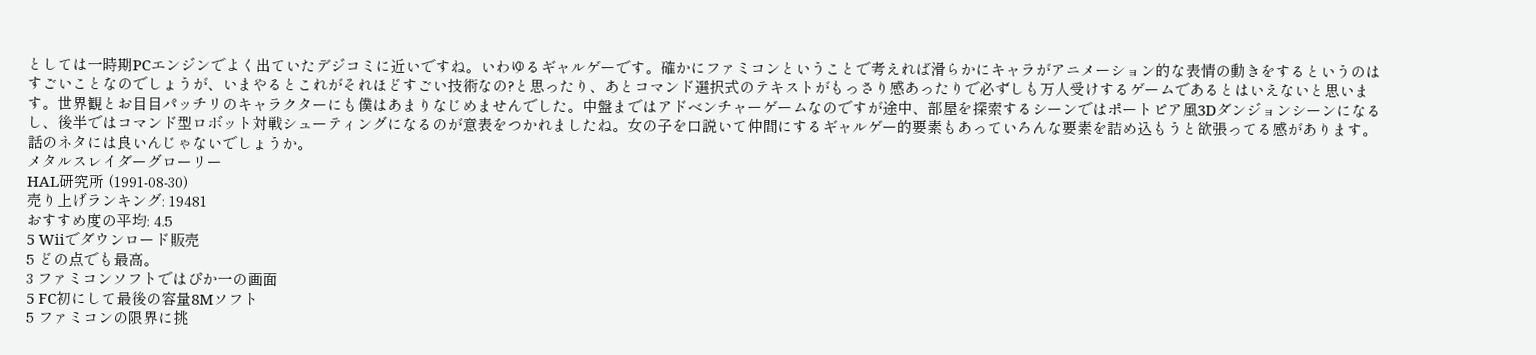としては一時期PCエンジンでよく出ていたデジコミに近いですね。いわゆるギャルゲーです。確かにファミコンということで考えれば滑らかにキャラがアニメーション的な表情の動きをするというのはすごいことなのでしょうが、いまやるとこれがそれほどすごい技術なの?と思ったり、あとコマンド選択式のテキストがもっさり感あったりで必ずしも万人受けするゲームであるとはいえないと思います。世界観とお目目パッチリのキャラクターにも僕はあまりなじめませんでした。中盤まではアドベンチャーゲームなのですが途中、部屋を探索するシーンではポートピア風3Dダンジョンシーンになるし、後半ではコマンド型ロボット対戦シューティングになるのが意表をつかれましたね。女の子を口説いて仲間にするギャルゲー的要素もあっていろんな要素を詰め込もうと欲張ってる感があります。話のネタには良いんじゃないでしょうか。
メタルスレイダーグローリー
HAL研究所 (1991-08-30)
売り上げランキング: 19481
おすすめ度の平均: 4.5
5 Wiiでダウンロード販売
5 どの点でも最高。
3 ファミコンソフトではぴか一の画面
5 FC初にして最後の容量8Mソフト
5 ファミコンの限界に挑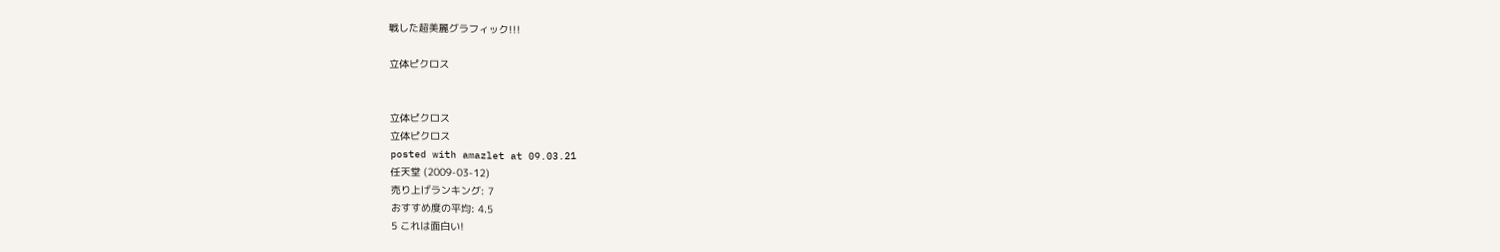戦した超美麗グラフィック!!!

立体ピクロス


立体ピクロス
立体ピクロス
posted with amazlet at 09.03.21
任天堂 (2009-03-12)
売り上げランキング: 7
おすすめ度の平均: 4.5
5 これは面白い!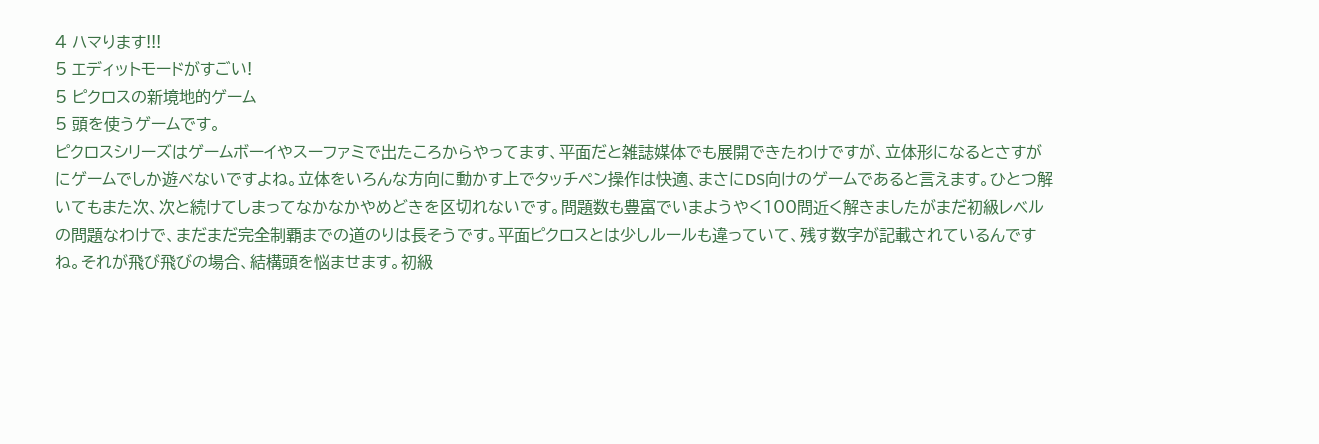4 ハマります!!!
5 エディットモードがすごい!
5 ピクロスの新境地的ゲーム
5 頭を使うゲームです。
ピクロスシリーズはゲームボーイやスーファミで出たころからやってます、平面だと雑誌媒体でも展開できたわけですが、立体形になるとさすがにゲームでしか遊べないですよね。立体をいろんな方向に動かす上でタッチペン操作は快適、まさにDS向けのゲームであると言えます。ひとつ解いてもまた次、次と続けてしまってなかなかやめどきを区切れないです。問題数も豊富でいまようやく100問近く解きましたがまだ初級レベルの問題なわけで、まだまだ完全制覇までの道のりは長そうです。平面ピクロスとは少しルールも違っていて、残す数字が記載されているんですね。それが飛び飛びの場合、結構頭を悩ませます。初級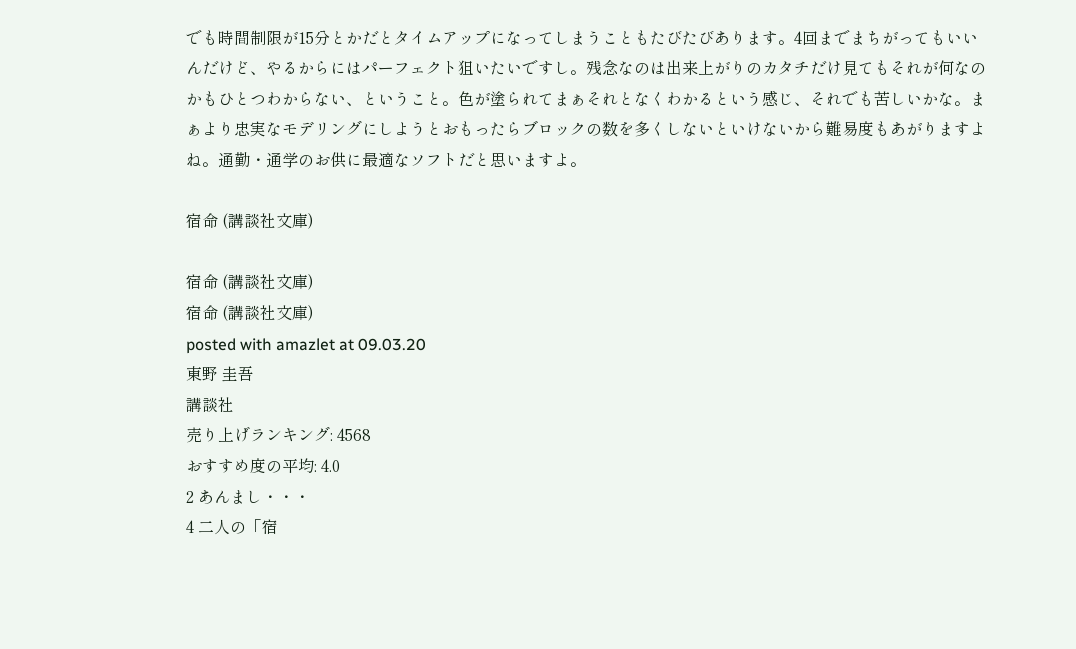でも時間制限が15分とかだとタイムアップになってしまうこともたびたびあります。4回までまちがってもいいんだけど、やるからにはパーフェクト狙いたいですし。残念なのは出来上がりのカタチだけ見てもそれが何なのかもひとつわからない、ということ。色が塗られてまぁそれとなくわかるという感じ、それでも苦しいかな。まぁより忠実なモデリングにしようとおもったらブロックの数を多くしないといけないから難易度もあがりますよね。通勤・通学のお供に最適なソフトだと思いますよ。

宿命 (講談社文庫)

宿命 (講談社文庫)
宿命 (講談社文庫)
posted with amazlet at 09.03.20
東野 圭吾
講談社
売り上げランキング: 4568
おすすめ度の平均: 4.0
2 あんまし・・・
4 二人の「宿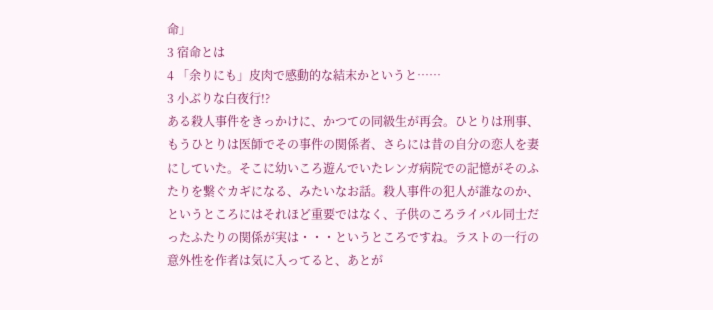命」
3 宿命とは
4 「余りにも」皮肉で感動的な結末かというと……
3 小ぶりな白夜行!?
ある殺人事件をきっかけに、かつての同級生が再会。ひとりは刑事、もうひとりは医師でその事件の関係者、さらには昔の自分の恋人を妻にしていた。そこに幼いころ遊んでいたレンガ病院での記憶がそのふたりを繋ぐカギになる、みたいなお話。殺人事件の犯人が誰なのか、というところにはそれほど重要ではなく、子供のころライバル同士だったふたりの関係が実は・・・というところですね。ラストの一行の意外性を作者は気に入ってると、あとが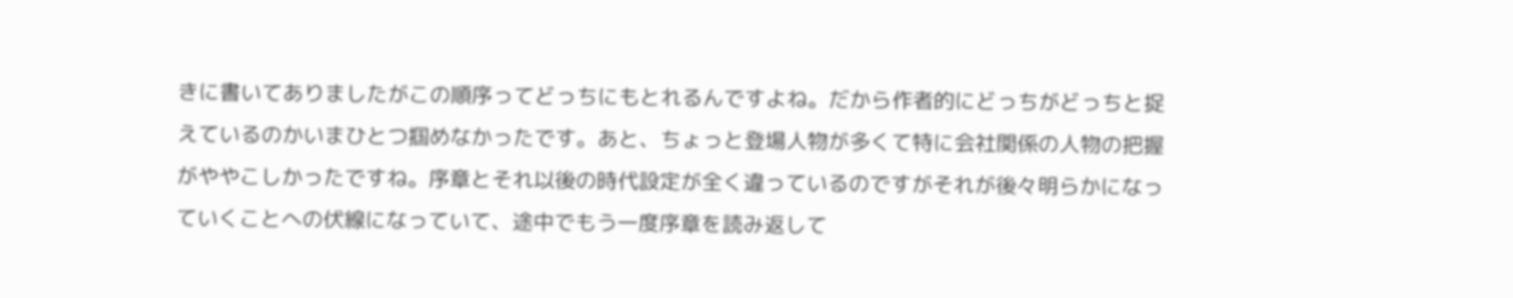きに書いてありましたがこの順序ってどっちにもとれるんですよね。だから作者的にどっちがどっちと捉えているのかいまひとつ掴めなかったです。あと、ちょっと登場人物が多くて特に会社関係の人物の把握がややこしかったですね。序章とそれ以後の時代設定が全く違っているのですがそれが後々明らかになっていくことへの伏線になっていて、途中でもう一度序章を読み返して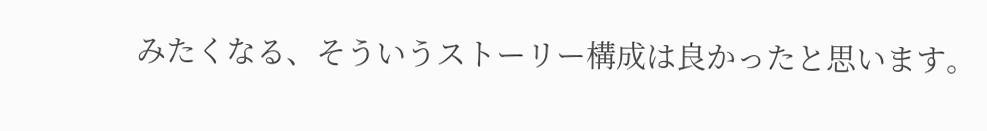みたくなる、そういうストーリー構成は良かったと思います。